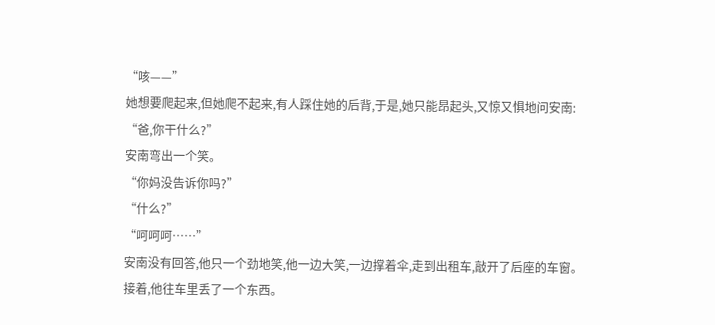“咳——”
她想要爬起来,但她爬不起来,有人踩住她的后背,于是,她只能昂起头,又惊又惧地问安南:
“爸,你干什么?”
安南弯出一个笑。
“你妈没告诉你吗?”
“什么?”
“呵呵呵……”
安南没有回答,他只一个劲地笑,他一边大笑,一边撑着伞,走到出租车,敲开了后座的车窗。
接着,他往车里丢了一个东西。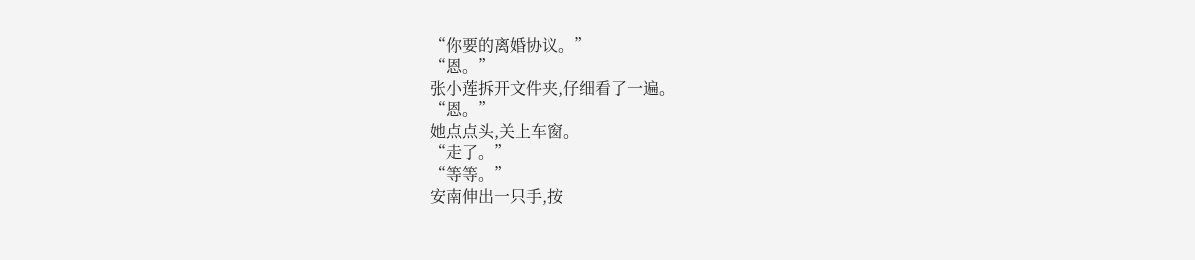“你要的离婚协议。”
“恩。”
张小莲拆开文件夹,仔细看了一遍。
“恩。”
她点点头,关上车窗。
“走了。”
“等等。”
安南伸出一只手,按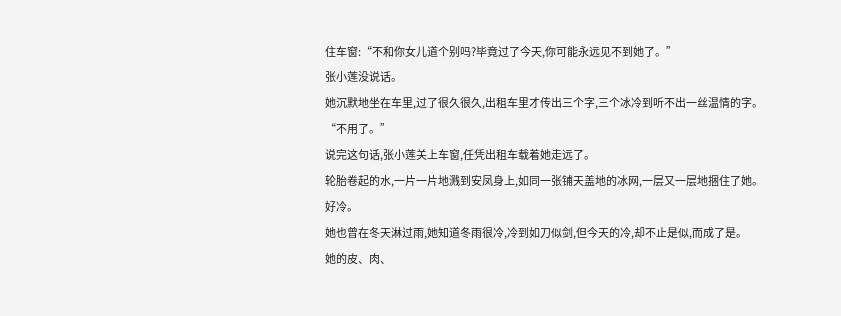住车窗:“不和你女儿道个别吗?毕竟过了今天,你可能永远见不到她了。”
张小莲没说话。
她沉默地坐在车里,过了很久很久,出租车里才传出三个字,三个冰冷到听不出一丝温情的字。
“不用了。”
说完这句话,张小莲关上车窗,任凭出租车载着她走远了。
轮胎卷起的水,一片一片地溅到安凤身上,如同一张铺天盖地的冰网,一层又一层地捆住了她。
好冷。
她也曾在冬天淋过雨,她知道冬雨很冷,冷到如刀似剑,但今天的冷,却不止是似,而成了是。
她的皮、肉、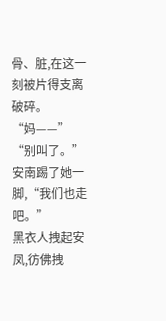骨、脏,在这一刻被片得支离破碎。
“妈——”
“别叫了。”安南踢了她一脚,“我们也走吧。”
黑衣人拽起安凤,彷佛拽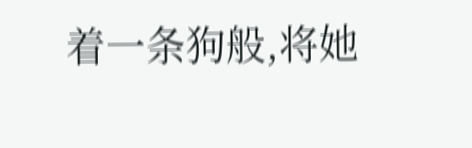着一条狗般,将她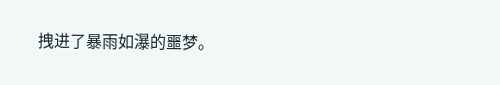拽进了暴雨如瀑的噩梦。